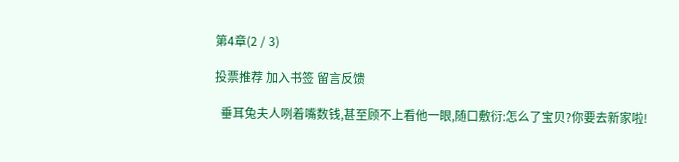第4章(2 / 3)

投票推荐 加入书签 留言反馈

  垂耳兔夫人咧着嘴数钱,甚至顾不上看他一眼,随口敷衍:怎么了宝贝?你要去新家啦!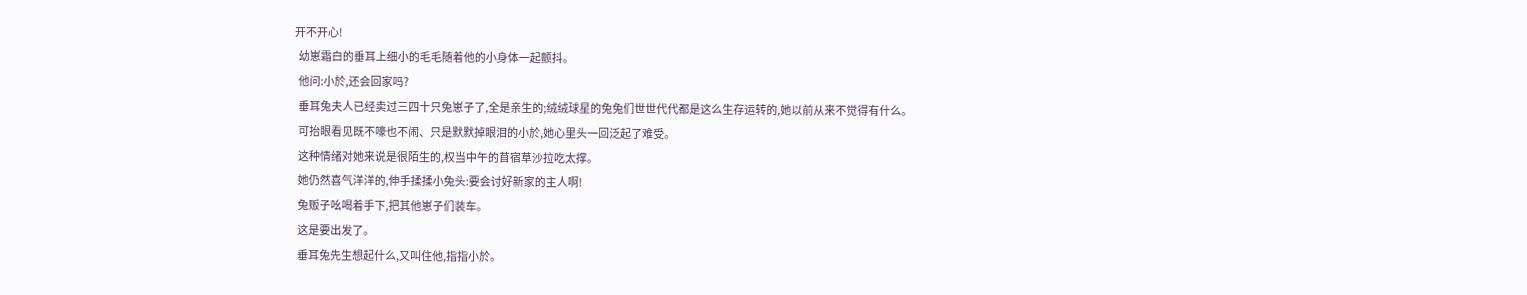开不开心!
  幼崽霜白的垂耳上细小的毛毛随着他的小身体一起颤抖。
  他问:小於,还会回家吗?
  垂耳兔夫人已经卖过三四十只兔崽子了,全是亲生的;绒绒球星的兔兔们世世代代都是这么生存运转的,她以前从来不觉得有什么。
  可抬眼看见既不嚎也不闹、只是默默掉眼泪的小於,她心里头一回泛起了难受。
  这种情绪对她来说是很陌生的,权当中午的苜宿草沙拉吃太撑。
  她仍然喜气洋洋的,伸手揉揉小兔头:要会讨好新家的主人啊!
  兔贩子吆喝着手下,把其他崽子们装车。
  这是要出发了。
  垂耳兔先生想起什么,又叫住他,指指小於。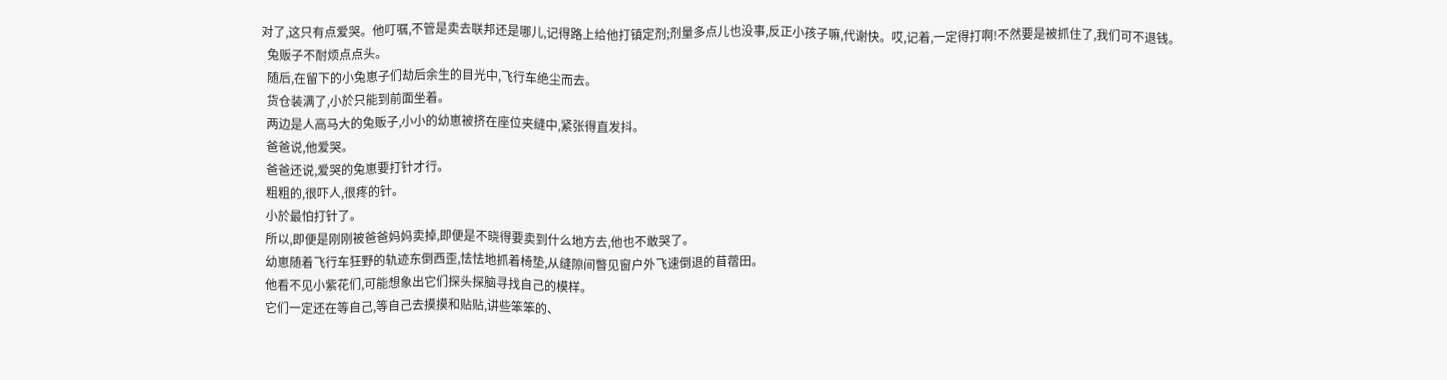对了,这只有点爱哭。他叮嘱,不管是卖去联邦还是哪儿,记得路上给他打镇定剂;剂量多点儿也没事,反正小孩子嘛,代谢快。哎,记着,一定得打啊!不然要是被抓住了,我们可不退钱。
  兔贩子不耐烦点点头。
  随后,在留下的小兔崽子们劫后余生的目光中,飞行车绝尘而去。
  货仓装满了,小於只能到前面坐着。
  两边是人高马大的兔贩子,小小的幼崽被挤在座位夹缝中,紧张得直发抖。
  爸爸说,他爱哭。
  爸爸还说,爱哭的兔崽要打针才行。
  粗粗的,很吓人,很疼的针。
  小於最怕打针了。
  所以,即便是刚刚被爸爸妈妈卖掉,即便是不晓得要卖到什么地方去,他也不敢哭了。
  幼崽随着飞行车狂野的轨迹东倒西歪,怯怯地抓着椅垫,从缝隙间瞥见窗户外飞速倒退的苜蓿田。
  他看不见小紫花们,可能想象出它们探头探脑寻找自己的模样。
  它们一定还在等自己,等自己去摸摸和贴贴,讲些笨笨的、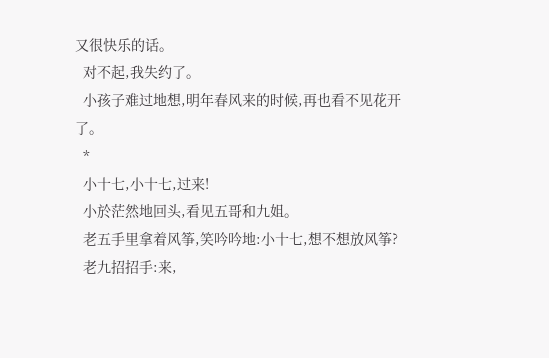又很快乐的话。
  对不起,我失约了。
  小孩子难过地想,明年春风来的时候,再也看不见花开了。
  *
  小十七,小十七,过来!
  小於茫然地回头,看见五哥和九姐。
  老五手里拿着风筝,笑吟吟地:小十七,想不想放风筝?
  老九招招手:来,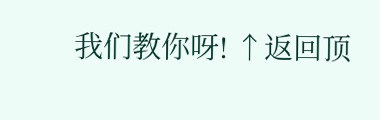我们教你呀! ↑返回顶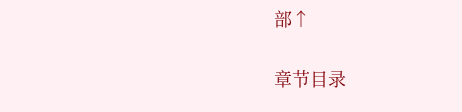部↑


章节目录